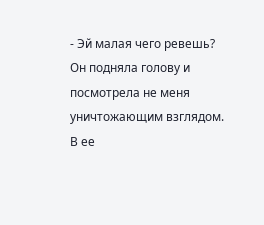- Эй малая чего ревешь?
Он подняла голову и посмотрела не меня уничтожающим взглядом. В ее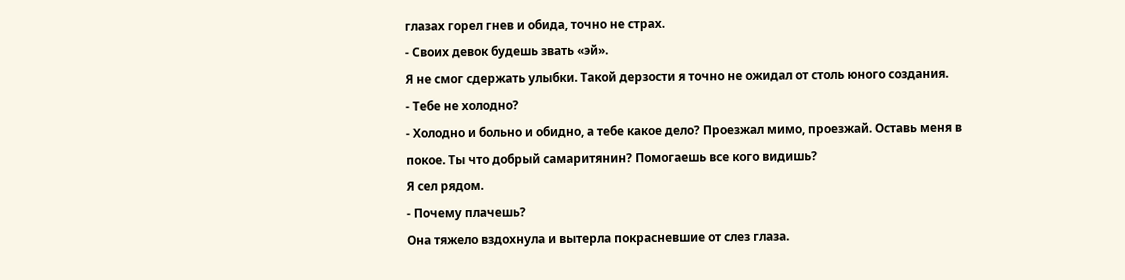глазах горел гнев и обида, точно не страх.
- Своих девок будешь звать «эй».
Я не смог сдержать улыбки. Такой дерзости я точно не ожидал от столь юного создания.
- Тебе не холодно?
- Холодно и больно и обидно, а тебе какое дело? Проезжал мимо, проезжай. Оставь меня в покое. Ты что добрый самаритянин? Помогаешь все кого видишь?
Я сел рядом.
- Почему плачешь?
Она тяжело вздохнула и вытерла покрасневшие от слез глаза.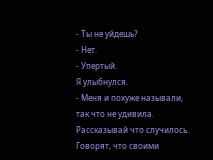- Ты не уйдешь?
- Нет.
- Упертый.
Я улыбнулся.
- Меня и похуже называли, так что не удивила. Рассказывай что случилось. Говорят, что своими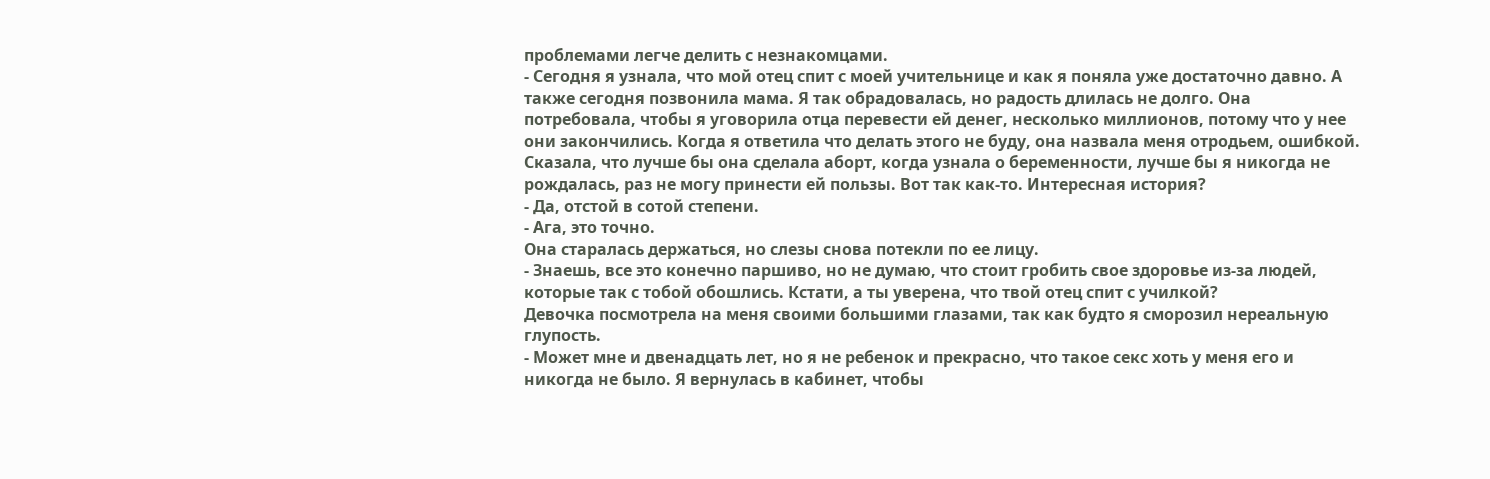проблемами легче делить с незнакомцами.
- Сегодня я узнала, что мой отец спит с моей учительнице и как я поняла уже достаточно давно. А также сегодня позвонила мама. Я так обрадовалась, но радость длилась не долго. Она потребовала, чтобы я уговорила отца перевести ей денег, несколько миллионов, потому что у нее они закончились. Когда я ответила что делать этого не буду, она назвала меня отродьем, ошибкой. Сказала, что лучше бы она сделала аборт, когда узнала о беременности, лучше бы я никогда не рождалась, раз не могу принести ей пользы. Вот так как-то. Интересная история?
- Да, отстой в сотой степени.
- Ага, это точно.
Она старалась держаться, но слезы снова потекли по ее лицу.
- Знаешь, все это конечно паршиво, но не думаю, что стоит гробить свое здоровье из-за людей, которые так с тобой обошлись. Кстати, а ты уверена, что твой отец спит с училкой?
Девочка посмотрела на меня своими большими глазами, так как будто я сморозил нереальную глупость.
- Может мне и двенадцать лет, но я не ребенок и прекрасно, что такое секс хоть у меня его и никогда не было. Я вернулась в кабинет, чтобы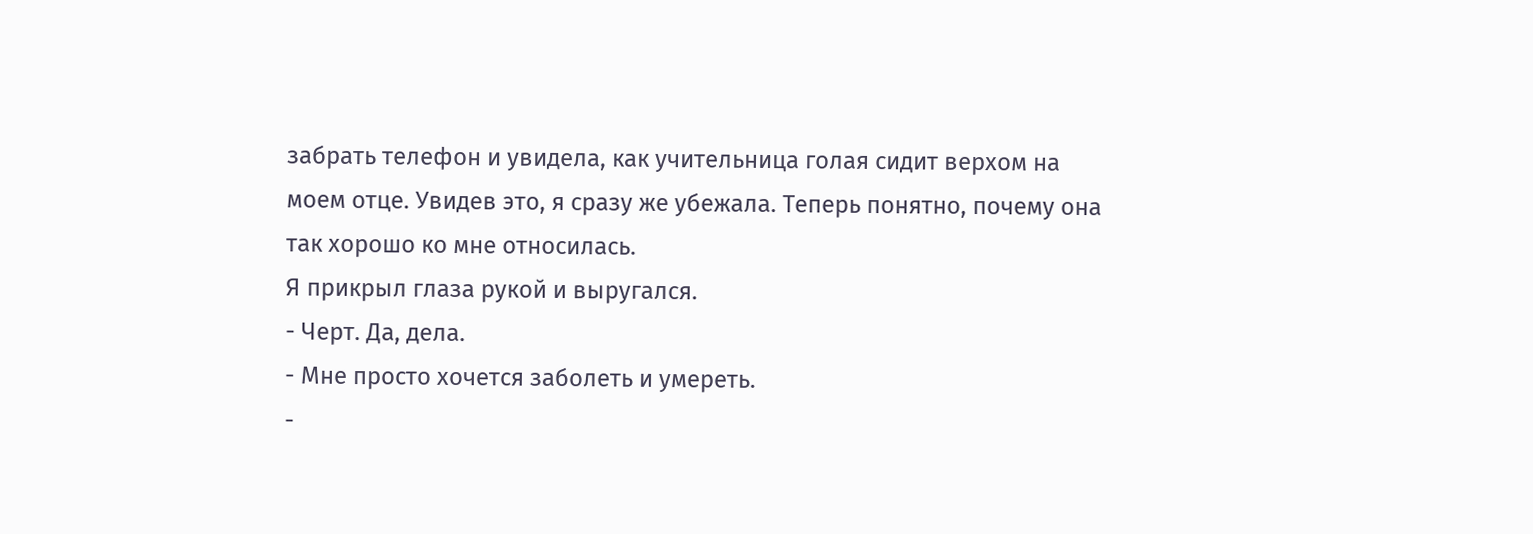забрать телефон и увидела, как учительница голая сидит верхом на моем отце. Увидев это, я сразу же убежала. Теперь понятно, почему она так хорошо ко мне относилась.
Я прикрыл глаза рукой и выругался.
- Черт. Да, дела.
- Мне просто хочется заболеть и умереть.
-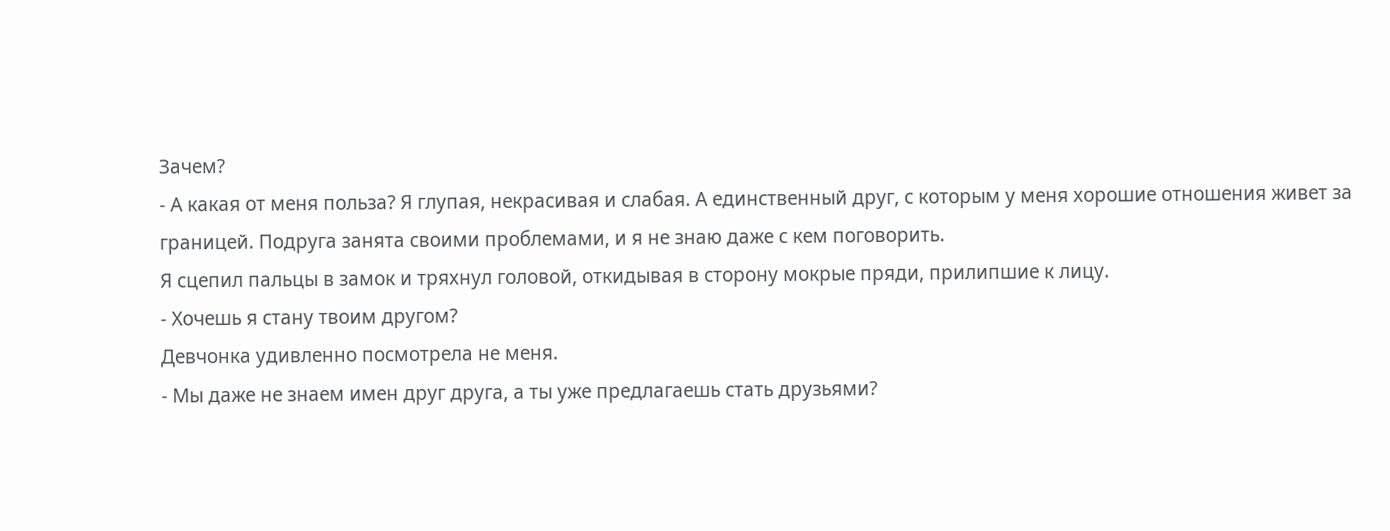Зачем?
- А какая от меня польза? Я глупая, некрасивая и слабая. А единственный друг, с которым у меня хорошие отношения живет за границей. Подруга занята своими проблемами, и я не знаю даже с кем поговорить.
Я сцепил пальцы в замок и тряхнул головой, откидывая в сторону мокрые пряди, прилипшие к лицу.
- Хочешь я стану твоим другом?
Девчонка удивленно посмотрела не меня.
- Мы даже не знаем имен друг друга, а ты уже предлагаешь стать друзьями?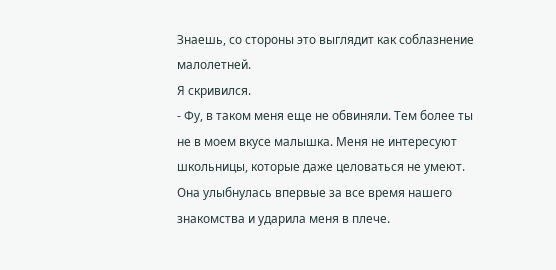Знаешь, со стороны это выглядит как соблазнение малолетней.
Я скривился.
- Фу, в таком меня еще не обвиняли. Тем более ты не в моем вкусе малышка. Меня не интересуют школьницы, которые даже целоваться не умеют.
Она улыбнулась впервые за все время нашего знакомства и ударила меня в плече.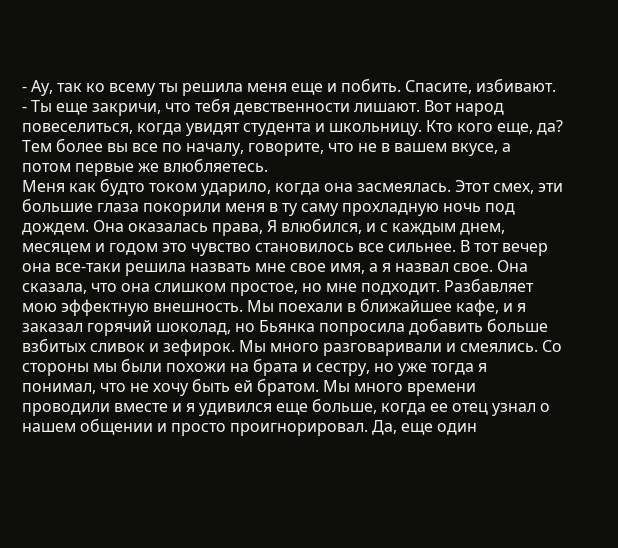- Ау, так ко всему ты решила меня еще и побить. Спасите, избивают.
- Ты еще закричи, что тебя девственности лишают. Вот народ повеселиться, когда увидят студента и школьницу. Кто кого еще, да? Тем более вы все по началу, говорите, что не в вашем вкусе, а потом первые же влюбляетесь.
Меня как будто током ударило, когда она засмеялась. Этот смех, эти большие глаза покорили меня в ту саму прохладную ночь под дождем. Она оказалась права, Я влюбился, и с каждым днем, месяцем и годом это чувство становилось все сильнее. В тот вечер она все-таки решила назвать мне свое имя, а я назвал свое. Она сказала, что она слишком простое, но мне подходит. Разбавляет мою эффектную внешность. Мы поехали в ближайшее кафе, и я заказал горячий шоколад, но Бьянка попросила добавить больше взбитых сливок и зефирок. Мы много разговаривали и смеялись. Со стороны мы были похожи на брата и сестру, но уже тогда я понимал, что не хочу быть ей братом. Мы много времени проводили вместе и я удивился еще больше, когда ее отец узнал о нашем общении и просто проигнорировал. Да, еще один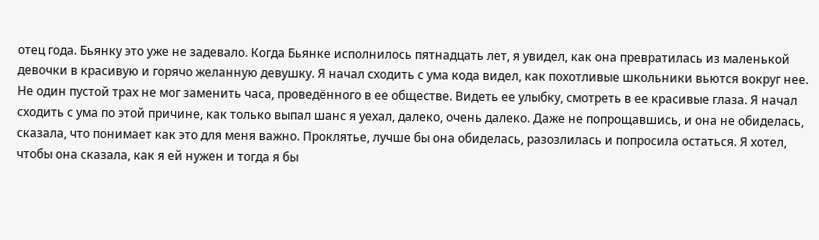отец года. Бьянку это уже не задевало. Когда Бьянке исполнилось пятнадцать лет, я увидел, как она превратилась из маленькой девочки в красивую и горячо желанную девушку. Я начал сходить с ума кода видел, как похотливые школьники вьются вокруг нее. Не один пустой трах не мог заменить часа, проведённого в ее обществе. Видеть ее улыбку, смотреть в ее красивые глаза. Я начал сходить с ума по этой причине, как только выпал шанс я уехал, далеко, очень далеко. Даже не попрощавшись, и она не обиделась, сказала, что понимает как это для меня важно. Проклятье, лучше бы она обиделась, разозлилась и попросила остаться. Я хотел, чтобы она сказала, как я ей нужен и тогда я бы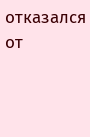отказался от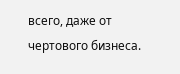всего, даже от чертового бизнеса.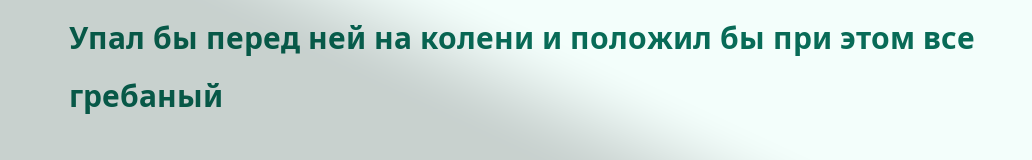Упал бы перед ней на колени и положил бы при этом все гребаный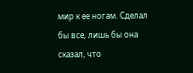мир к ее ногам. Сделал бы все, лишь бы она сказал, что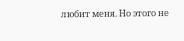любит меня. Но этого не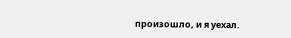произошло, и я уехал.